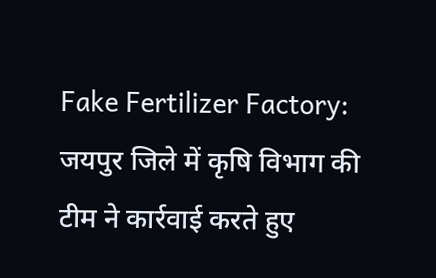Fake Fertilizer Factory: जयपुर जिले में कृषि विभाग की टीम ने कार्रवाई करते हुए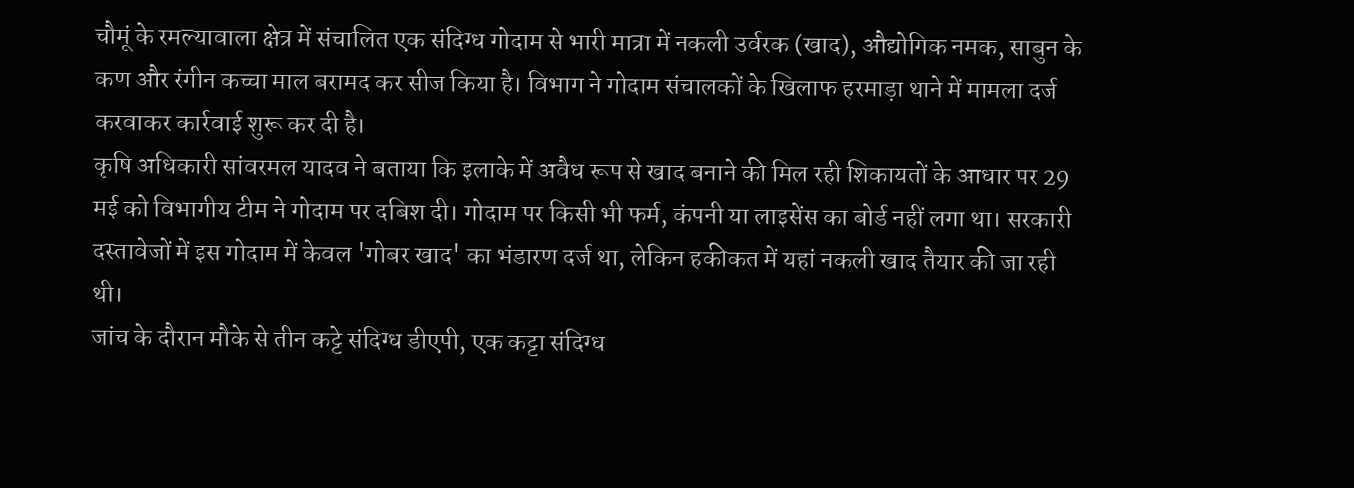चौमूं के रमल्यावाला क्षेत्र में संचालित एक संदिग्ध गोदाम से भारी मात्रा में नकली उर्वरक (खाद), औद्योगिक नमक, साबुन के कण और रंगीन कच्चा माल बरामद कर सीज किया है। विभाग ने गोदाम संचालकों के खिलाफ हरमाड़ा थाने में मामला दर्ज करवाकर कार्रवाई शुरू कर दी है।
कृषि अधिकारी सांवरमल यादव ने बताया कि इलाके में अवैध रूप से खाद बनाने की मिल रही शिकायतों के आधार पर 29 मई को विभागीय टीम ने गोदाम पर दबिश दी। गोदाम पर किसी भी फर्म, कंपनी या लाइसेंस का बोर्ड नहीं लगा था। सरकारी दस्तावेजों में इस गोदाम में केवल 'गोबर खाद' का भंडारण दर्ज था, लेकिन हकीकत में यहां नकली खाद तैयार की जा रही थी।
जांच के दौरान मौके से तीन कट्टे संदिग्ध डीएपी, एक कट्टा संदिग्ध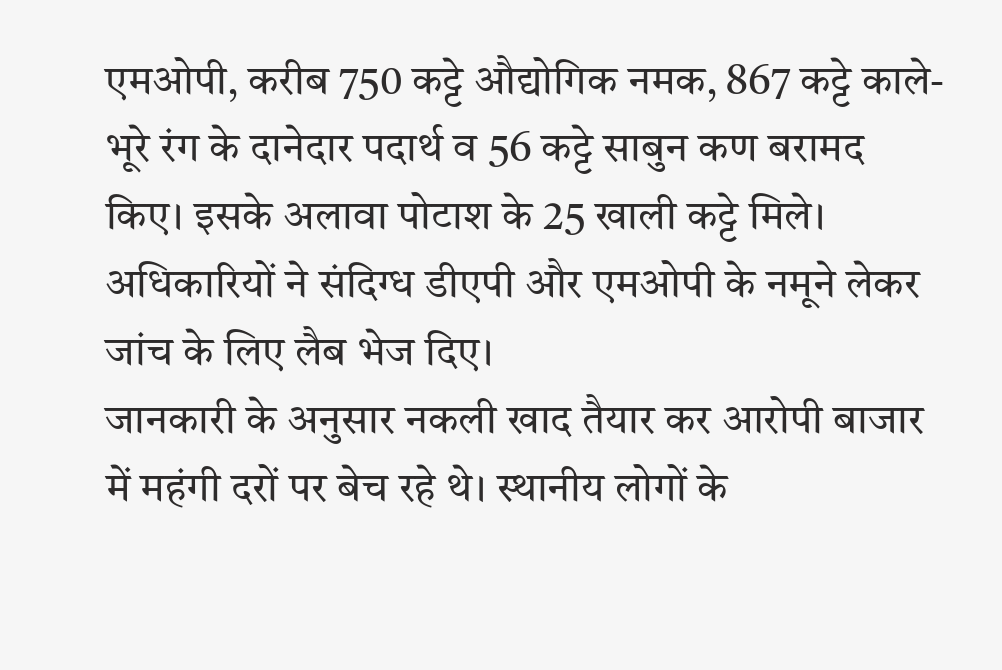एमओपी, करीब 750 कट्टे औद्योगिक नमक, 867 कट्टे काले-भूरे रंग के दानेदार पदार्थ व 56 कट्टे साबुन कण बरामद किए। इसके अलावा पोटाश के 25 खाली कट्टे मिले। अधिकारियों ने संदिग्ध डीएपी और एमओपी के नमूने लेकर जांच के लिए लैब भेज दिए।
जानकारी के अनुसार नकली खाद तैयार कर आरोपी बाजार में महंगी दरों पर बेच रहे थे। स्थानीय लोगों के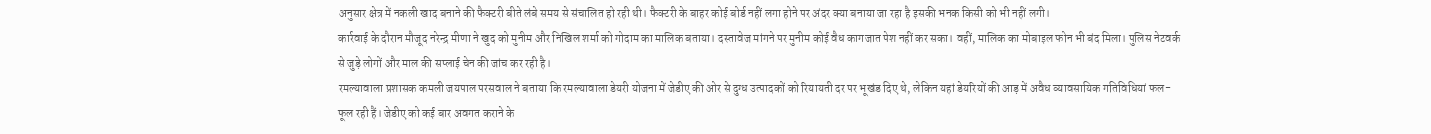अनुसार क्षेत्र में नकली खाद बनाने की फैक्टरी बीते लंबे समय से संचालित हो रही थी। फैक्टरी के बाहर कोई बोर्ड नहीं लगा होने पर अंदर क्या बनाया जा रहा है इसकी भनक किसी को भी नहीं लगी।
कार्रवाई के दौरान मौजूद नरेन्द्र मीणा ने खुद को मुनीम और निखिल शर्मा को गोदाम का मालिक बताया। दस्तावेज मांगने पर मुनीम कोई वैध कागजात पेश नहीं कर सका। वहीं, मालिक का मोबाइल फोन भी बंद मिला। पुलिस नेटवर्क से जुड़े लोगों और माल की सप्लाई चेन की जांच कर रही है।
रमल्यावाला प्रशासक कमली जयपाल परसवाल ने बताया कि रमल्यावाला डेयरी योजना में जेडीए की ओर से दुग्ध उत्पादकों को रियायती दर पर भूखंड दिए थे, लेकिन यहां डेयरियों की आड़ में अवैध व्यावसायिक गतिविधियां फल-फूल रही हैं। जेडीए को कई बार अवगत कराने के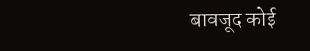बावजूद कोई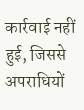कार्रवाई नहीं हुई, जिससे अपराधियों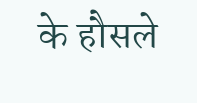के हौसले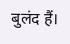बुलंद हैं।